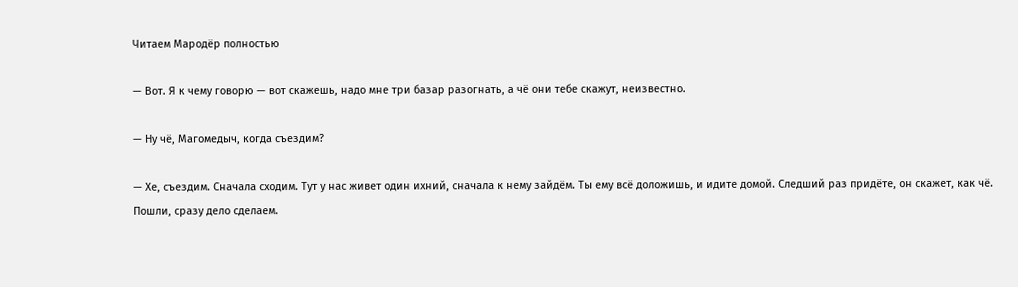Читаем Мародёр полностью

— Вот. Я к чему говорю — вот скажешь, надо мне три базар разогнать, а чё они тебе скажут, неизвестно.

— Ну чё, Магомедыч, когда съездим?

— Хе, съездим. Сначала сходим. Тут у нас живет один ихний, сначала к нему зайдём. Ты ему всё доложишь, и идите домой. Следший раз придёте, он скажет, как чё. Пошли, сразу дело сделаем.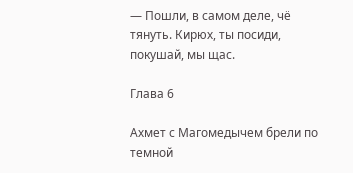— Пошли, в самом деле, чё тянуть. Кирюх, ты посиди, покушай, мы щас.

Глава 6

Ахмет с Магомедычем брели по темной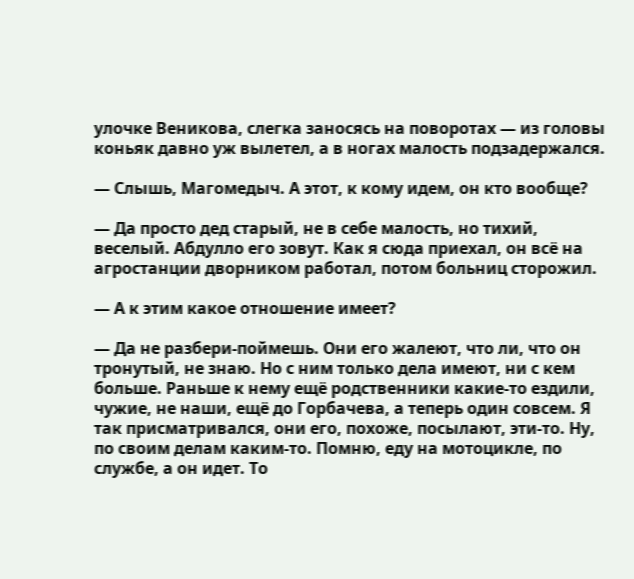улочке Веникова, слегка заносясь на поворотах — из головы коньяк давно уж вылетел, а в ногах малость подзадержался.

— Слышь, Магомедыч. А этот, к кому идем, он кто вообще?

— Да просто дед старый, не в себе малость, но тихий, веселый. Абдулло его зовут. Как я сюда приехал, он всё на агростанции дворником работал, потом больниц сторожил.

— А к этим какое отношение имеет?

— Да не разбери-поймешь. Они его жалеют, что ли, что он тронутый, не знаю. Но с ним только дела имеют, ни с кем больше. Раньше к нему ещё родственники какие-то ездили, чужие, не наши, ещё до Горбачева, а теперь один совсем. Я так присматривался, они его, похоже, посылают, эти-то. Ну, по своим делам каким-то. Помню, еду на мотоцикле, по службе, а он идет. То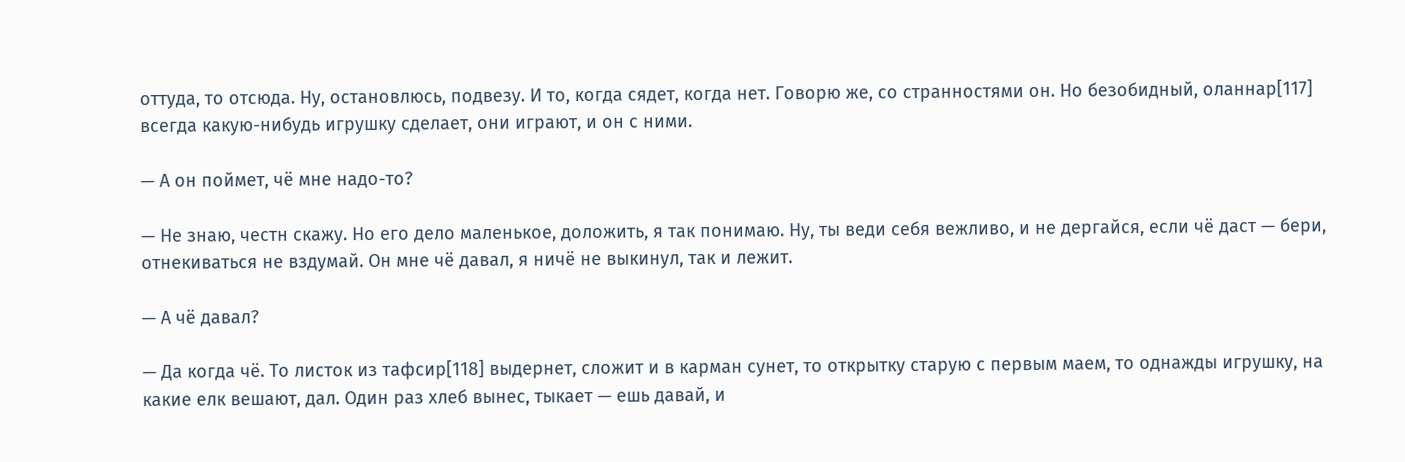оттуда, то отсюда. Ну, остановлюсь, подвезу. И то, когда сядет, когда нет. Говорю же, со странностями он. Но безобидный, оланнар[117] всегда какую-нибудь игрушку сделает, они играют, и он с ними.

— А он поймет, чё мне надо-то?

— Не знаю, честн скажу. Но его дело маленькое, доложить, я так понимаю. Ну, ты веди себя вежливо, и не дергайся, если чё даст — бери, отнекиваться не вздумай. Он мне чё давал, я ничё не выкинул, так и лежит.

— А чё давал?

— Да когда чё. То листок из тафсир[118] выдернет, сложит и в карман сунет, то открытку старую с первым маем, то однажды игрушку, на какие елк вешают, дал. Один раз хлеб вынес, тыкает — ешь давай, и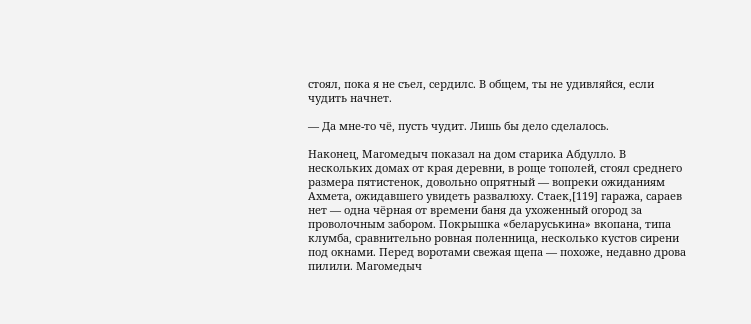стоял, пока я не съел, сердилс. В общем, ты не удивляйся, если чудить начнет.

— Да мне-то чё, пусть чудит. Лишь бы дело сделалось.

Наконец, Магомедыч показал на дом старика Абдулло. В нескольких домах от края деревни, в роще тополей, стоял среднего размера пятистенок, довольно опрятный — вопреки ожиданиям Ахмета, ожидавшего увидеть развалюху. Стаек,[119] гаража, сараев нет — одна чёрная от времени баня да ухоженный огород за проволочным забором. Покрышка «беларуськина» вкопана, типа клумба, сравнительно ровная поленница, несколько кустов сирени под окнами. Перед воротами свежая щепа — похоже, недавно дрова пилили. Магомедыч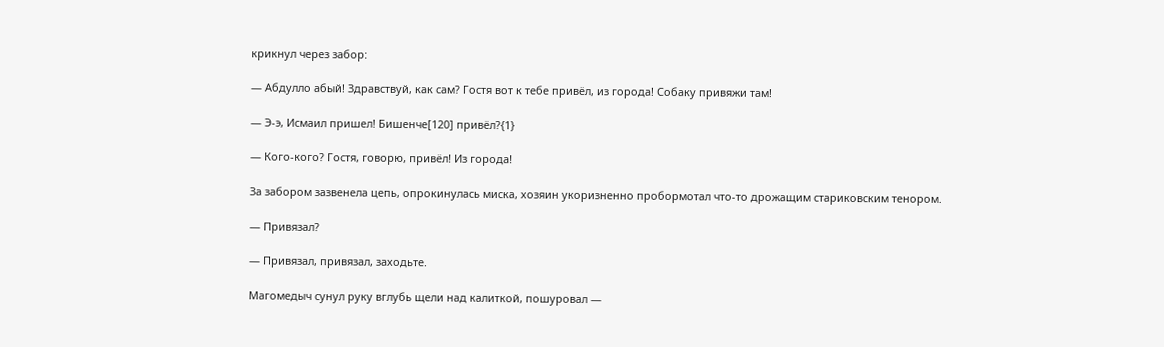крикнул через забор:

— Абдулло абый! Здравствуй, как сам? Гостя вот к тебе привёл, из города! Собаку привяжи там!

— Э-э, Исмаил пришел! Бишенче[120] привёл?{1}

— Кого-кого? Гостя, говорю, привёл! Из города!

За забором зазвенела цепь, опрокинулась миска, хозяин укоризненно пробормотал что-то дрожащим стариковским тенором.

— Привязал?

— Привязал, привязал, заходьте.

Магомедыч сунул руку вглубь щели над калиткой, пошуровал —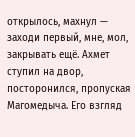открылось, махнул — заходи первый, мне, мол, закрывать ещё. Ахмет ступил на двор, посторонился, пропуская Магомедыча. Его взгляд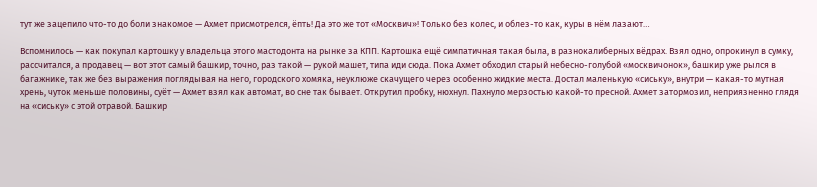тут же зацепило что-то до боли знакомое — Ахмет присмотрелся, ёпть! Да это же тот «Москвич»! Только без колес, и облез-то как, куры в нём лазают…

Вспомнилось — как покупал картошку у владельца этого мастодонта на рынке за КПП. Картошка ещё симпатичная такая была, в разнокалиберных вёдрах. Взял одно, опрокинул в сумку, рассчитался, а продавец — вот этот самый башкир, точно, раз такой — рукой машет, типа иди сюда. Пока Ахмет обходил старый небесно-голубой «москвичонок», башкир уже рылся в багажнике, так же без выражения поглядывая на него, городского хомяка, неуклюже скачущего через особенно жидкие места. Достал маленькую «сиську», внутри — какая-то мутная хрень, чуток меньше половины, суёт — Ахмет взял как автомат, во сне так бывает. Открутил пробку, нюхнул. Пахнуло мерзостью какой-то пресной. Ахмет затормозил, неприязненно глядя на «сиську» с этой отравой. Башкир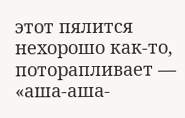этот пялится нехорошо как-то, поторапливает — «аша-аша-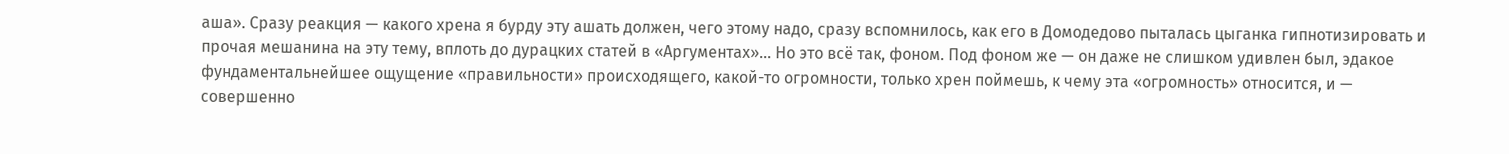аша». Сразу реакция — какого хрена я бурду эту ашать должен, чего этому надо, сразу вспомнилось, как его в Домодедово пыталась цыганка гипнотизировать и прочая мешанина на эту тему, вплоть до дурацких статей в «Аргументах»… Но это всё так, фоном. Под фоном же — он даже не слишком удивлен был, эдакое фундаментальнейшее ощущение «правильности» происходящего, какой-то огромности, только хрен поймешь, к чему эта «огромность» относится, и — совершенно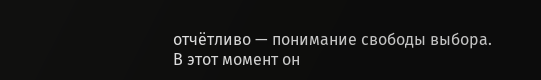отчётливо — понимание свободы выбора. В этот момент он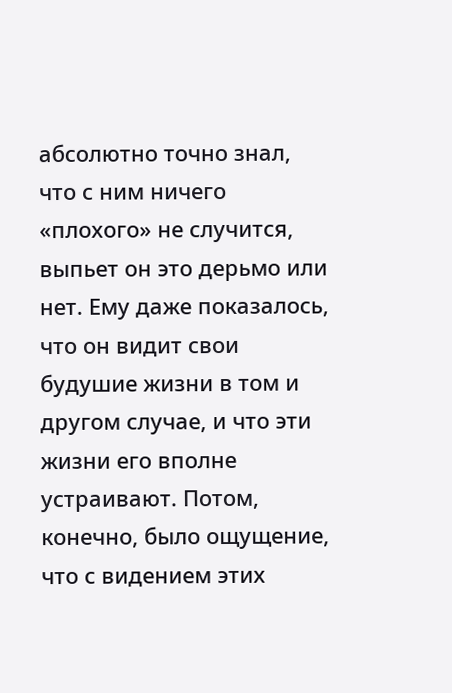абсолютно точно знал, что с ним ничего «плохого» не случится, выпьет он это дерьмо или нет. Ему даже показалось, что он видит свои будушие жизни в том и другом случае, и что эти жизни его вполне устраивают. Потом, конечно, было ощущение, что с видением этих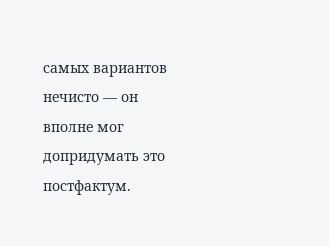самых вариантов нечисто — он вполне мог допридумать это постфактум.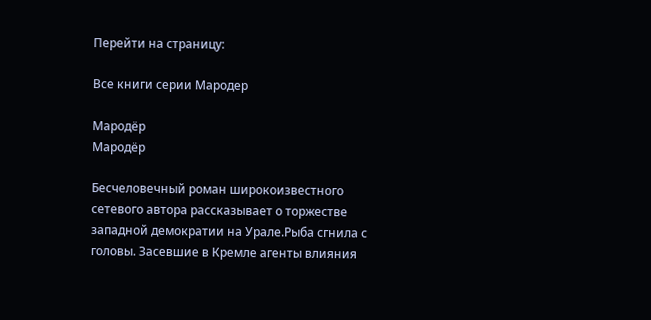Перейти на страницу:

Все книги серии Мародер

Мародёр
Мародёр

Бесчеловечный роман широкоизвестного сетевого автора рассказывает о торжестве западной демократии на Урале.Рыба сгнила с головы. Засевшие в Кремле агенты влияния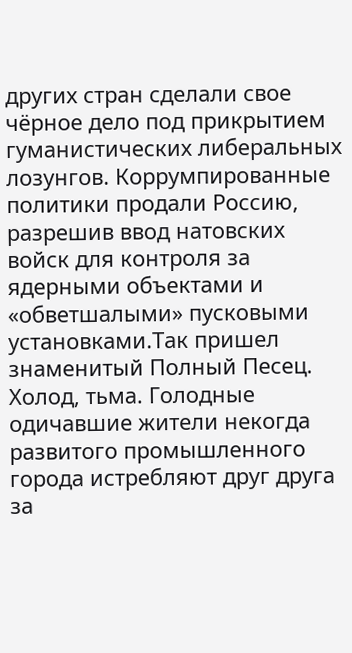других стран сделали свое чёрное дело под прикрытием гуманистических либеральных лозунгов. Коррумпированные политики продали Россию, разрешив ввод натовских войск для контроля за ядерными объектами и «обветшалыми» пусковыми установками.Так пришел знаменитый Полный Песец. Холод, тьма. Голодные одичавшие жители некогда развитого промышленного города истребляют друг друга за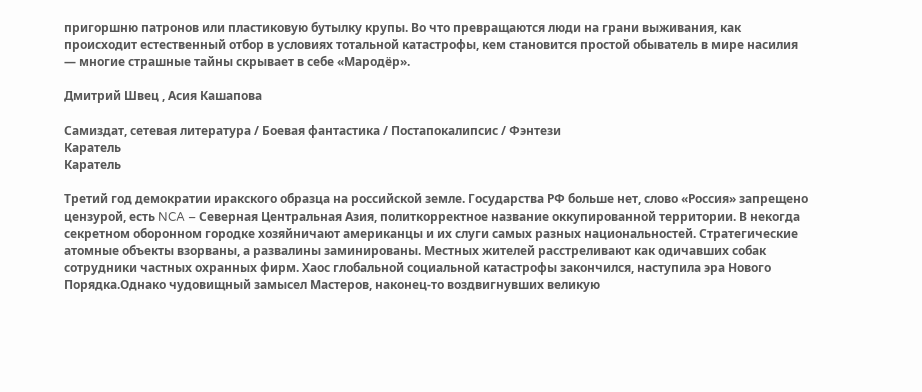пригоршню патронов или пластиковую бутылку крупы. Во что превращаются люди на грани выживания, как происходит естественный отбор в условиях тотальной катастрофы, кем становится простой обыватель в мире насилия — многие страшные тайны скрывает в себе «Мародёр».

Дмитрий Швец , Асия Кашапова

Самиздат, сетевая литература / Боевая фантастика / Постапокалипсис / Фэнтези
Каратель
Каратель

Третий год демократии иракского образца на российской земле. Государства РФ больше нет, слово «Россия» запрещено цензурой, есть NCA – Северная Центральная Азия, политкорректное название оккупированной территории. В некогда секретном оборонном городке хозяйничают американцы и их слуги самых разных национальностей. Стратегические атомные объекты взорваны, а развалины заминированы. Местных жителей расстреливают как одичавших собак сотрудники частных охранных фирм. Хаос глобальной социальной катастрофы закончился, наступила эра Нового Порядка.Однако чудовищный замысел Мастеров, наконец-то воздвигнувших великую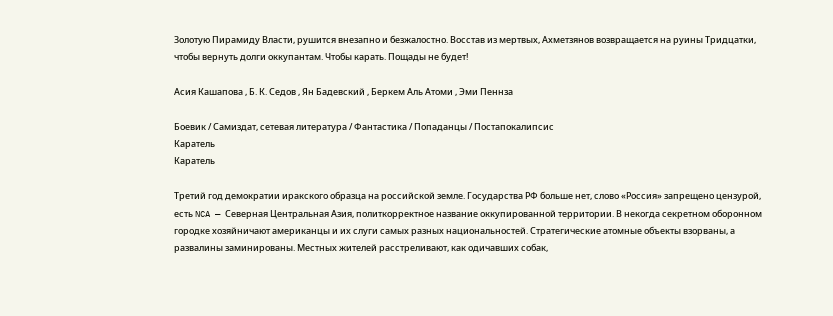Золотую Пирамиду Власти, рушится внезапно и безжалостно. Восстав из мертвых, Ахметзянов возвращается на руины Тридцатки, чтобы вернуть долги оккупантам. Чтобы карать. Пощады не будет!

Асия Кашапова , Б. К. Седов , Ян Бадевский , Беркем Аль Атоми , Эми Пеннза

Боевик / Самиздат, сетевая литература / Фантастика / Попаданцы / Постапокалипсис
Каратель
Каратель

Третий год демократии иракского образца на российской земле. Государства РФ больше нет, слово «Россия» запрещено цензурой, есть NCA — Северная Центральная Азия, политкорректное название оккупированной территории. В некогда секретном оборонном городке хозяйничают американцы и их слуги самых разных национальностей. Стратегические атомные объекты взорваны, а развалины заминированы. Местных жителей расстреливают, как одичавших собак,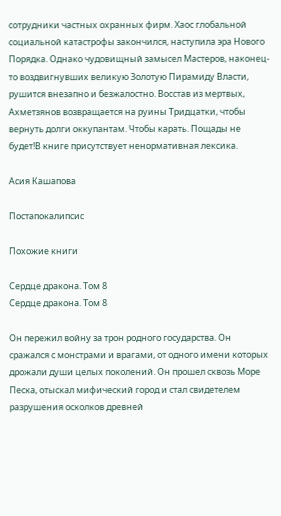сотрудники частных охранных фирм. Хаос глобальной социальной катастрофы закончился, наступила эра Нового Порядка. Однако чудовищный замысел Мастеров, наконец-то воздвигнувших великую Золотую Пирамиду Власти, рушится внезапно и безжалостно. Восстав из мертвых, Ахметзянов возвращается на руины Тридцатки, чтобы вернуть долги оккупантам. Чтобы карать. Пощады не будет!В книге присутствует ненормативная лексика.

Асия Кашапова

Постапокалипсис

Похожие книги

Сердце дракона. Том 8
Сердце дракона. Том 8

Он пережил войну за трон родного государства. Он сражался с монстрами и врагами, от одного имени которых дрожали души целых поколений. Он прошел сквозь Море Песка, отыскал мифический город и стал свидетелем разрушения осколков древней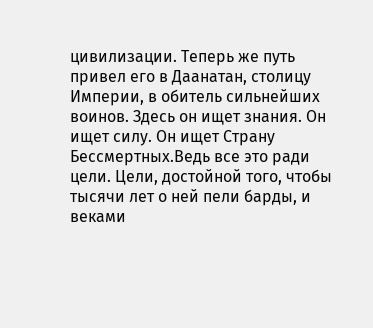цивилизации. Теперь же путь привел его в Даанатан, столицу Империи, в обитель сильнейших воинов. Здесь он ищет знания. Он ищет силу. Он ищет Страну Бессмертных.Ведь все это ради цели. Цели, достойной того, чтобы тысячи лет о ней пели барды, и веками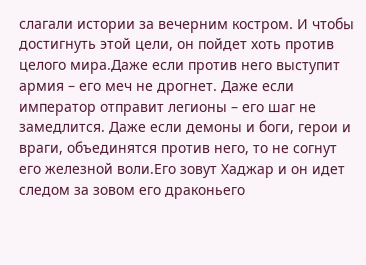слагали истории за вечерним костром. И чтобы достигнуть этой цели, он пойдет хоть против целого мира.Даже если против него выступит армия – его меч не дрогнет. Даже если император отправит легионы – его шаг не замедлится. Даже если демоны и боги, герои и враги, объединятся против него, то не согнут его железной воли.Его зовут Хаджар и он идет следом за зовом его драконьего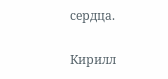сердца.

Кирилл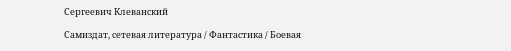Сергеевич Клеванский

Самиздат, сетевая литература / Фантастика / Боевая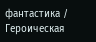фантастика / Героическая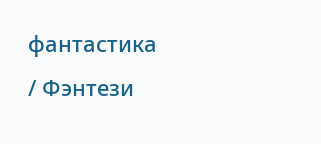фантастика / Фэнтези